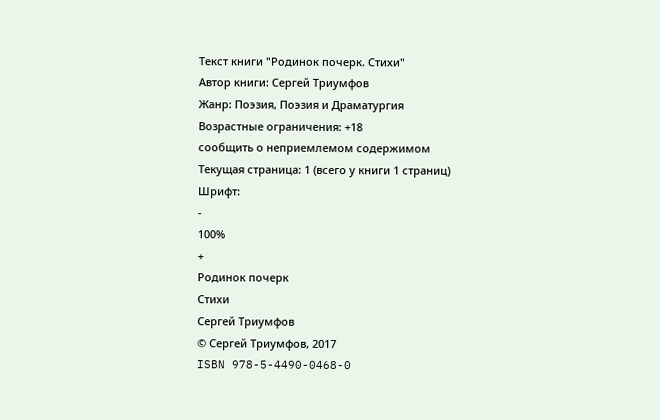Текст книги "Родинок почерк. Стихи"
Автор книги: Сергей Триумфов
Жанр: Поэзия, Поэзия и Драматургия
Возрастные ограничения: +18
сообщить о неприемлемом содержимом
Текущая страница: 1 (всего у книги 1 страниц)
Шрифт:
-
100%
+
Родинок почерк
Стихи
Сергей Триумфов
© Сергей Триумфов, 2017
ISBN 978-5-4490-0468-0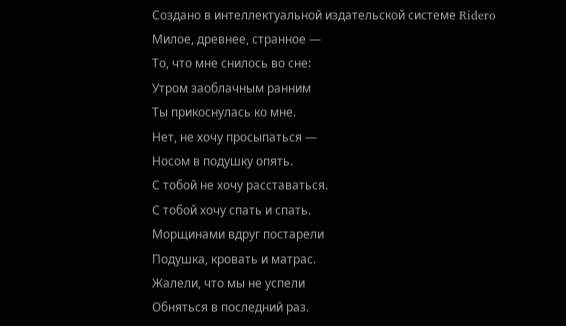Создано в интеллектуальной издательской системе Ridero
Милое, древнее, странное —
То, что мне снилось во сне:
Утром заоблачным ранним
Ты прикоснулась ко мне.
Нет, не хочу просыпаться —
Носом в подушку опять.
С тобой не хочу расставаться.
С тобой хочу спать и спать.
Морщинами вдруг постарели
Подушка, кровать и матрас.
Жалели, что мы не успели
Обняться в последний раз.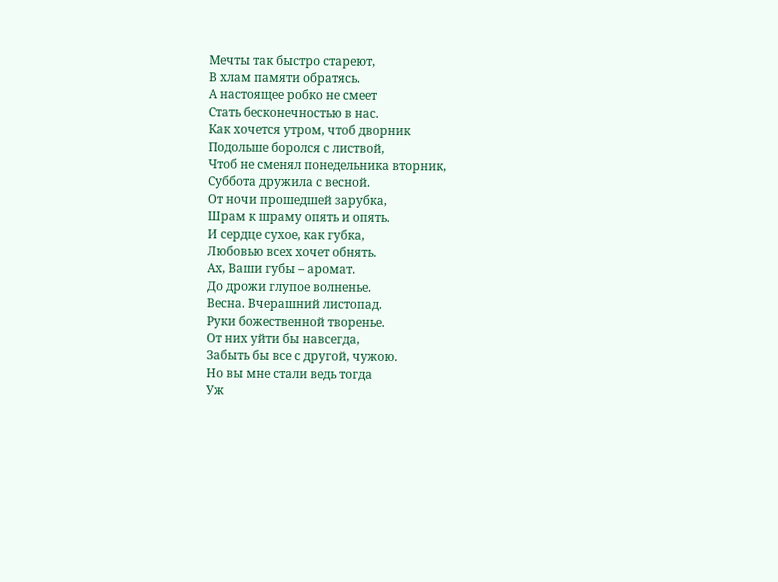Мечты так быстро стареют,
В хлам памяти обратясь.
А настоящее робко не смеет
Стать бесконечностью в нас.
Как хочется утром, чтоб дворник
Подольше боролся с листвой,
Чтоб не сменял понедельника вторник,
Суббота дружила с весной.
От ночи прошедшей зарубка,
Шрам к шраму опять и опять.
И сердце сухое, как губка,
Любовью всех хочет обнять.
Ах, Ваши губы – аромат.
До дрожи глупое волненье.
Весна. Вчерашний листопад.
Руки божественной творенье.
От них уйти бы навсегда,
Забыть бы все с другой, чужою.
Но вы мне стали ведь тогда
Уж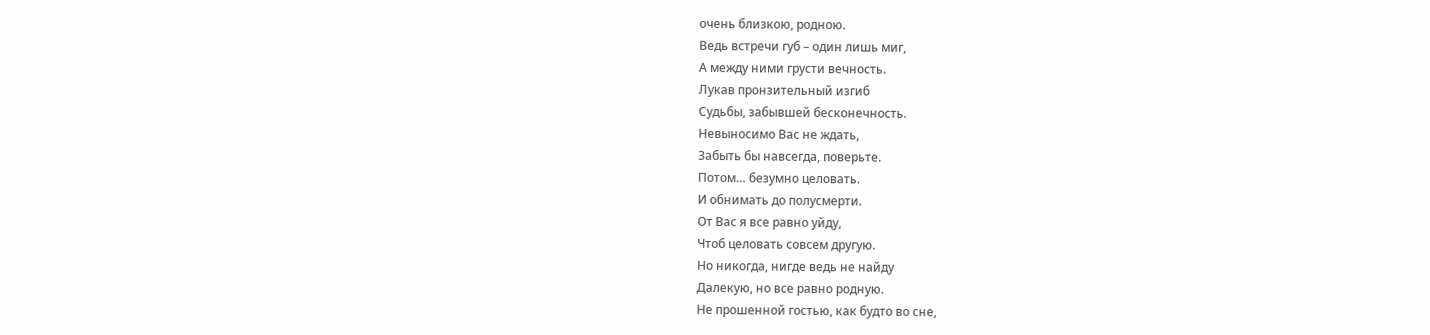очень близкою, родною.
Ведь встречи губ – один лишь миг,
А между ними грусти вечность.
Лукав пронзительный изгиб
Судьбы, забывшей бесконечность.
Невыносимо Вас не ждать,
Забыть бы навсегда, поверьте.
Потом… безумно целовать.
И обнимать до полусмерти.
От Вас я все равно уйду,
Чтоб целовать совсем другую.
Но никогда, нигде ведь не найду
Далекую, но все равно родную.
Не прошенной гостью, как будто во сне,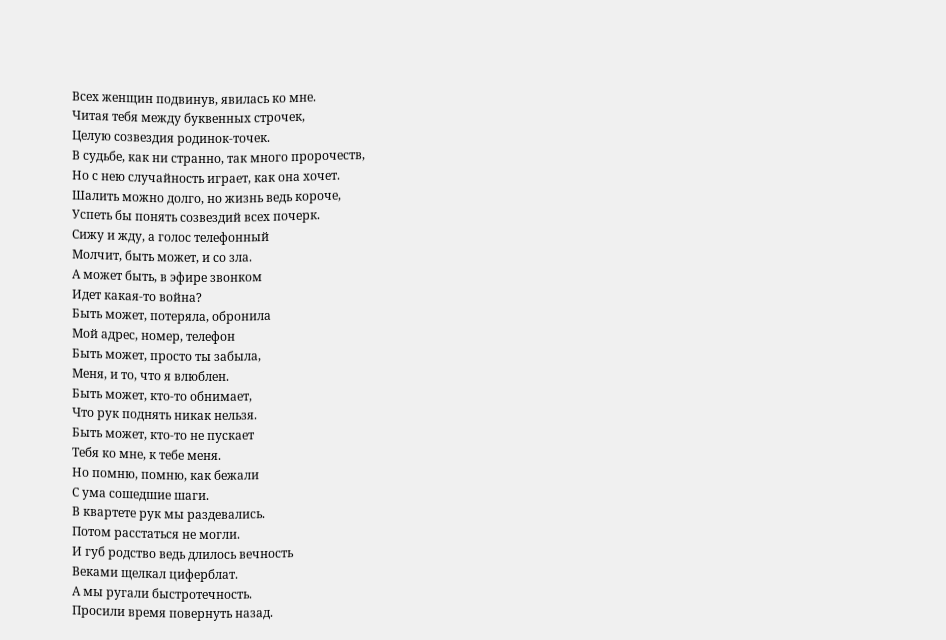Всех женщин подвинув, явилась ко мне.
Читая тебя между буквенных строчек,
Целую созвездия родинок-точек.
В судьбе, как ни странно, так много пророчеств,
Но с нею случайность играет, как она хочет.
Шалить можно долго, но жизнь ведь короче,
Успеть бы понять созвездий всех почерк.
Сижу и жду, а голос телефонный
Молчит, быть может, и со зла.
А может быть, в эфире звонком
Идет какая-то война?
Быть может, потеряла, обронила
Мой адрес, номер, телефон
Быть может, просто ты забыла,
Меня, и то, что я влюблен.
Быть может, кто-то обнимает,
Что рук поднять никак нельзя.
Быть может, кто-то не пускает
Тебя ко мне, к тебе меня.
Но помню, помню, как бежали
С ума сошедшие шаги.
В квартете рук мы раздевались.
Потом расстаться не могли.
И губ родство ведь длилось вечность
Веками щелкал циферблат.
А мы ругали быстротечность.
Просили время повернуть назад.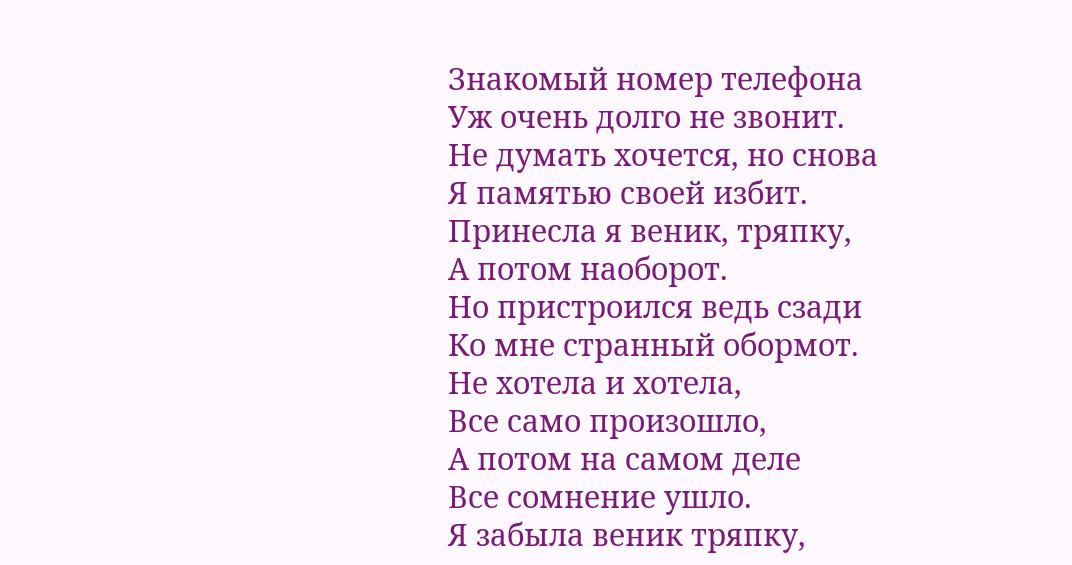Знакомый номер телефона
Уж очень долго не звонит.
Не думать хочется, но снова
Я памятью своей избит.
Принесла я веник, тряпку,
А потом наоборот.
Но пристроился ведь сзади
Ко мне странный обормот.
Не хотела и хотела,
Все само произошло,
А потом на самом деле
Все сомнение ушло.
Я забыла веник тряпку,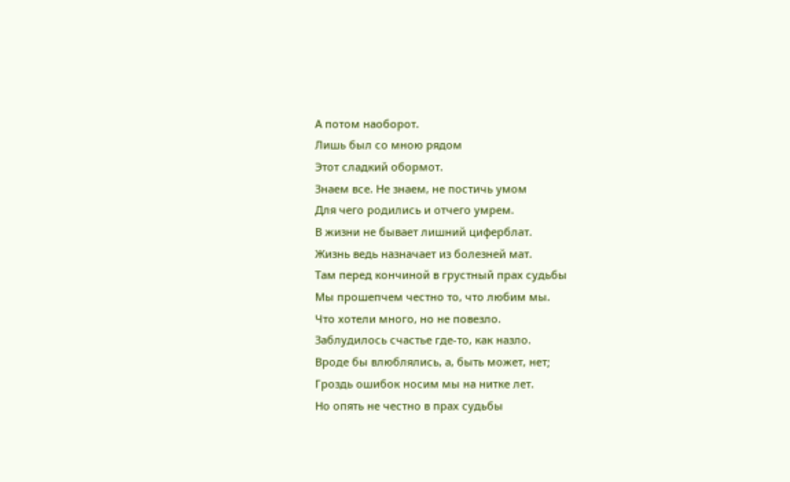А потом наоборот.
Лишь был со мною рядом
Этот сладкий обормот.
Знаем все. Не знаем, не постичь умом
Для чего родились и отчего умрем.
В жизни не бывает лишний циферблат.
Жизнь ведь назначает из болезней мат.
Там перед кончиной в грустный прах судьбы
Мы прошепчем честно то, что любим мы.
Что хотели много, но не повезло.
Заблудилось счастье где-то, как назло.
Вроде бы влюблялись, а, быть может, нет;
Гроздь ошибок носим мы на нитке лет.
Но опять не честно в прах судьбы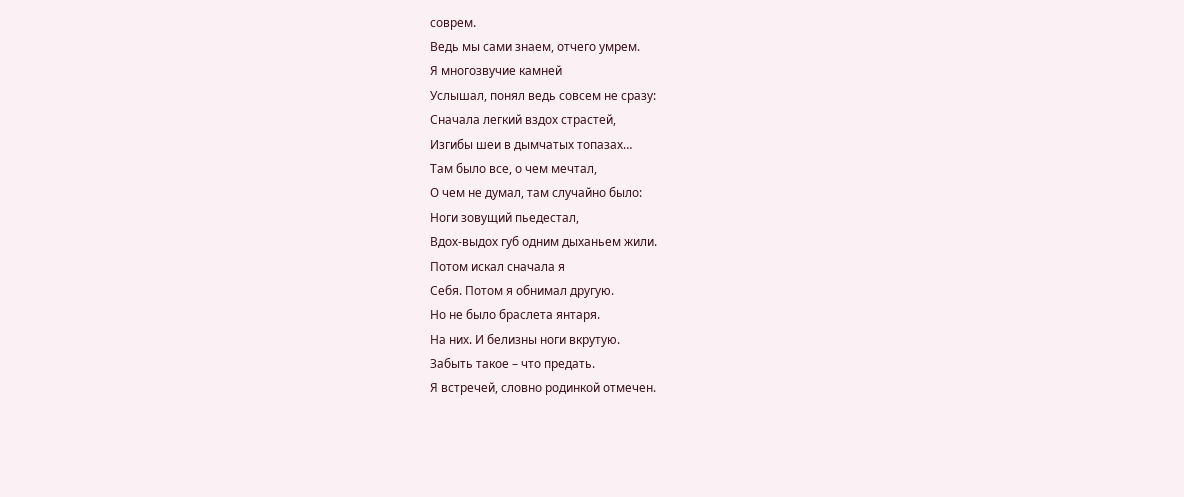соврем.
Ведь мы сами знаем, отчего умрем.
Я многозвучие камней
Услышал, понял ведь совсем не сразу:
Сначала легкий вздох страстей,
Изгибы шеи в дымчатых топазах…
Там было все, о чем мечтал,
О чем не думал, там случайно было:
Ноги зовущий пьедестал,
Вдох-выдох губ одним дыханьем жили.
Потом искал сначала я
Себя. Потом я обнимал другую.
Но не было браслета янтаря.
На них. И белизны ноги вкрутую.
Забыть такое – что предать.
Я встречей, словно родинкой отмечен.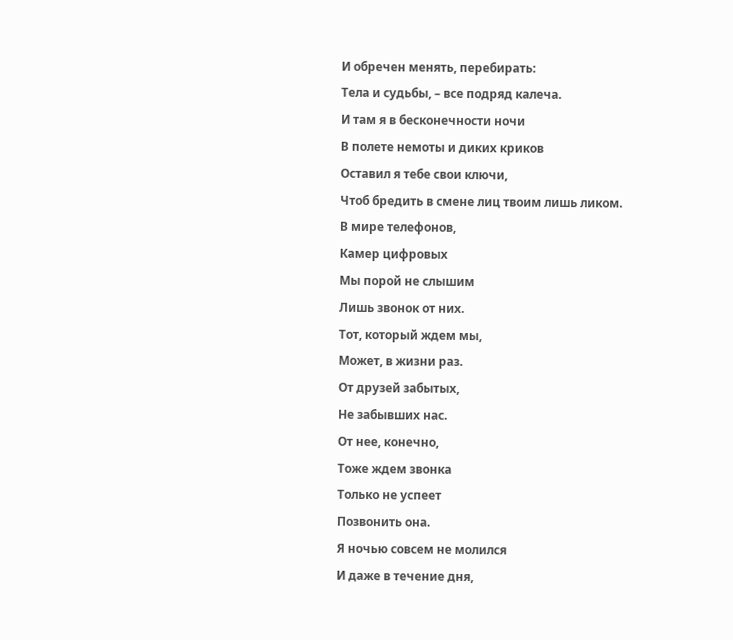И обречен менять, перебирать:
Тела и судьбы, – все подряд калеча.
И там я в бесконечности ночи
В полете немоты и диких криков
Оставил я тебе свои ключи,
Чтоб бредить в смене лиц твоим лишь ликом.
В мире телефонов,
Камер цифровых
Мы порой не слышим
Лишь звонок от них.
Тот, который ждем мы,
Может, в жизни раз.
От друзей забытых,
Не забывших нас.
От нее, конечно,
Тоже ждем звонка
Только не успеет
Позвонить она.
Я ночью совсем не молился
И даже в течение дня,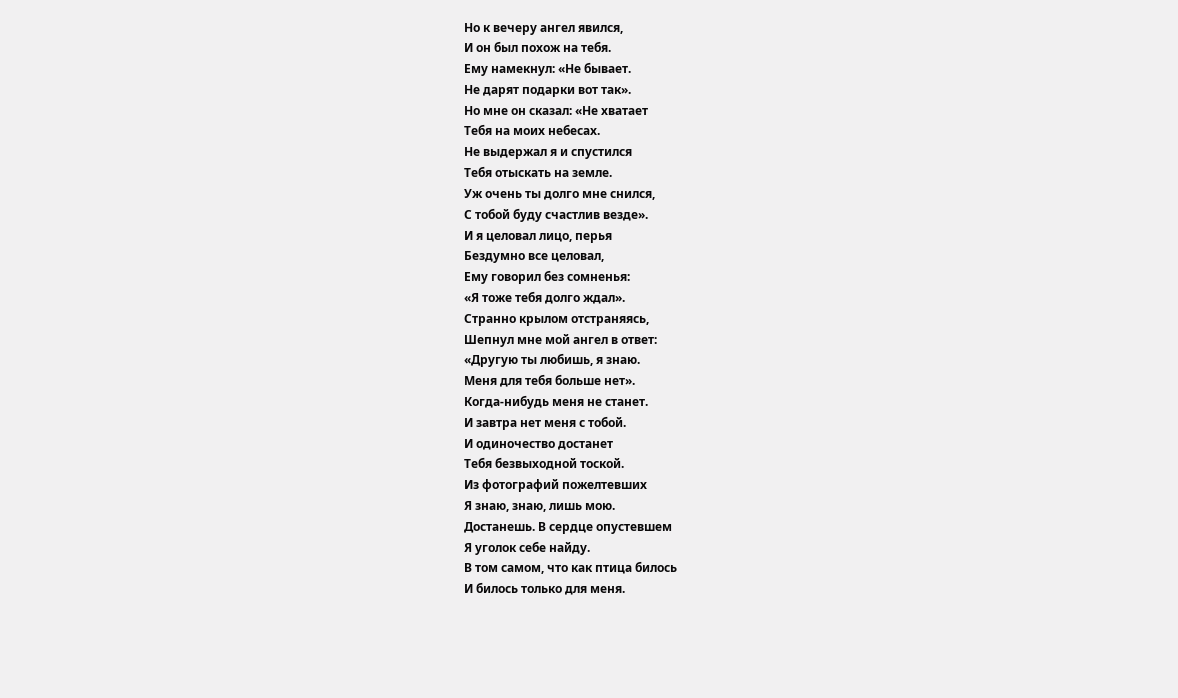Но к вечеру ангел явился,
И он был похож на тебя.
Ему намекнул: «Не бывает.
Не дарят подарки вот так».
Но мне он сказал: «Не хватает
Тебя на моих небесах.
Не выдержал я и спустился
Тебя отыскать на земле.
Уж очень ты долго мне снился,
С тобой буду счастлив везде».
И я целовал лицо, перья
Бездумно все целовал,
Ему говорил без сомненья:
«Я тоже тебя долго ждал».
Странно крылом отстраняясь,
Шепнул мне мой ангел в ответ:
«Другую ты любишь, я знаю.
Меня для тебя больше нет».
Когда-нибудь меня не станет.
И завтра нет меня с тобой.
И одиночество достанет
Тебя безвыходной тоской.
Из фотографий пожелтевших
Я знаю, знаю, лишь мою.
Достанешь. В сердце опустевшем
Я уголок себе найду.
В том самом, что как птица билось
И билось только для меня.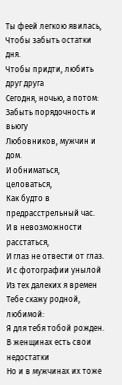Ты феей легкою явилась,
Чтобы забыть остатки дня.
Чтобы придти, любить друг друга
Сегодня, ночью, а потом:
Забыть порядочность и вьюгу
Любовников, мужчин и дом.
И обниматься, целоваться,
Как будто в предрасстрельный час.
И в невозможности расстаться,
И глаз не отвести от глаз.
И с фотографии унылой
Из тех далеких я времен
Тебе скажу родной, любимой:
Я для тебя тобой рожден.
В женщинах есть свои недостатки
Но и в мужчинах их тоже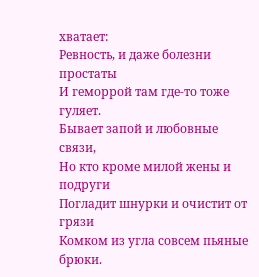хватает:
Ревность, и даже болезни простаты
И геморрой там где-то тоже гуляет.
Бывает запой и любовные связи,
Но кто кроме милой жены и подруги
Погладит шнурки и очистит от грязи
Комком из угла совсем пьяные брюки.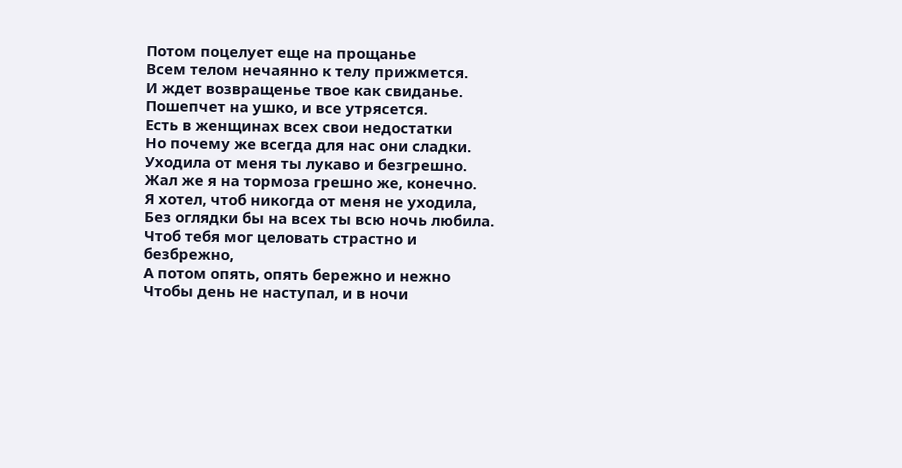Потом поцелует еще на прощанье
Всем телом нечаянно к телу прижмется.
И ждет возвращенье твое как свиданье.
Пошепчет на ушко, и все утрясется.
Есть в женщинах всех свои недостатки
Но почему же всегда для нас они сладки.
Уходила от меня ты лукаво и безгрешно.
Жал же я на тормоза грешно же, конечно.
Я хотел, чтоб никогда от меня не уходила,
Без оглядки бы на всех ты всю ночь любила.
Чтоб тебя мог целовать страстно и безбрежно,
А потом опять, опять бережно и нежно
Чтобы день не наступал, и в ночи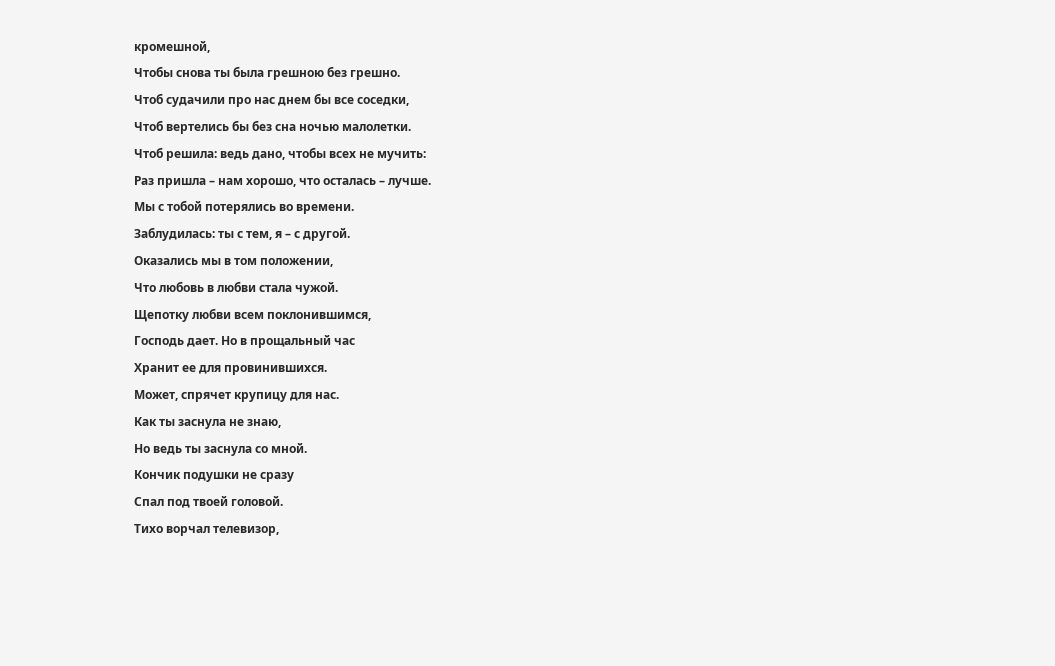кромешной,
Чтобы снова ты была грешною без грешно.
Чтоб судачили про нас днем бы все соседки,
Чтоб вертелись бы без сна ночью малолетки.
Чтоб решила: ведь дано, чтобы всех не мучить:
Раз пришла – нам хорошо, что осталась – лучше.
Мы с тобой потерялись во времени.
Заблудилась: ты с тем, я – с другой.
Оказались мы в том положении,
Что любовь в любви стала чужой.
Щепотку любви всем поклонившимся,
Господь дает. Но в прощальный час
Хранит ее для провинившихся.
Может, спрячет крупицу для нас.
Как ты заснула не знаю,
Но ведь ты заснула со мной.
Кончик подушки не сразу
Спал под твоей головой.
Тихо ворчал телевизор,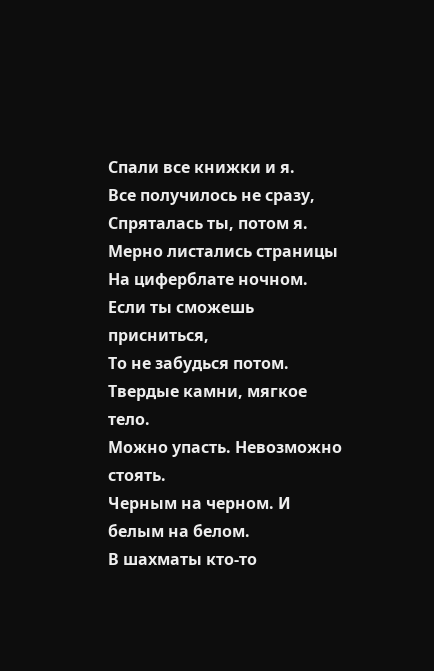Спали все книжки и я.
Все получилось не сразу,
Спряталась ты, потом я.
Мерно листались страницы
На циферблате ночном.
Если ты сможешь присниться,
То не забудься потом.
Твердые камни, мягкое тело.
Можно упасть. Невозможно стоять.
Черным на черном. И белым на белом.
В шахматы кто-то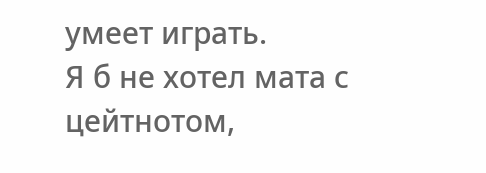умеет играть.
Я б не хотел мата с цейтнотом,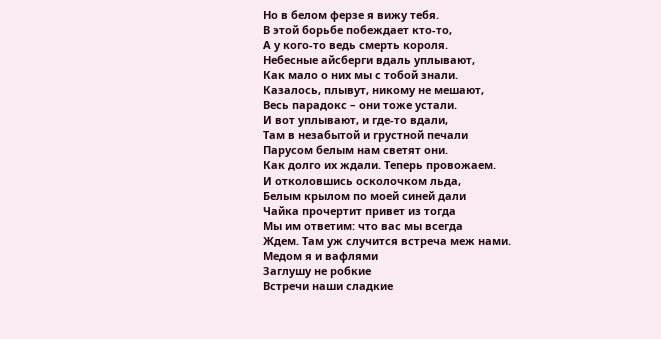Но в белом ферзе я вижу тебя.
В этой борьбе побеждает кто-то,
А у кого-то ведь смерть короля.
Небесные айсберги вдаль уплывают,
Как мало о них мы с тобой знали.
Казалось, плывут, никому не мешают,
Весь парадокс – они тоже устали.
И вот уплывают, и где-то вдали,
Там в незабытой и грустной печали
Парусом белым нам светят они.
Как долго их ждали. Теперь провожаем.
И отколовшись осколочком льда,
Белым крылом по моей синей дали
Чайка прочертит привет из тогда
Мы им ответим: что вас мы всегда
Ждем. Там уж случится встреча меж нами.
Медом я и вафлями
Заглушу не робкие
Встречи наши сладкие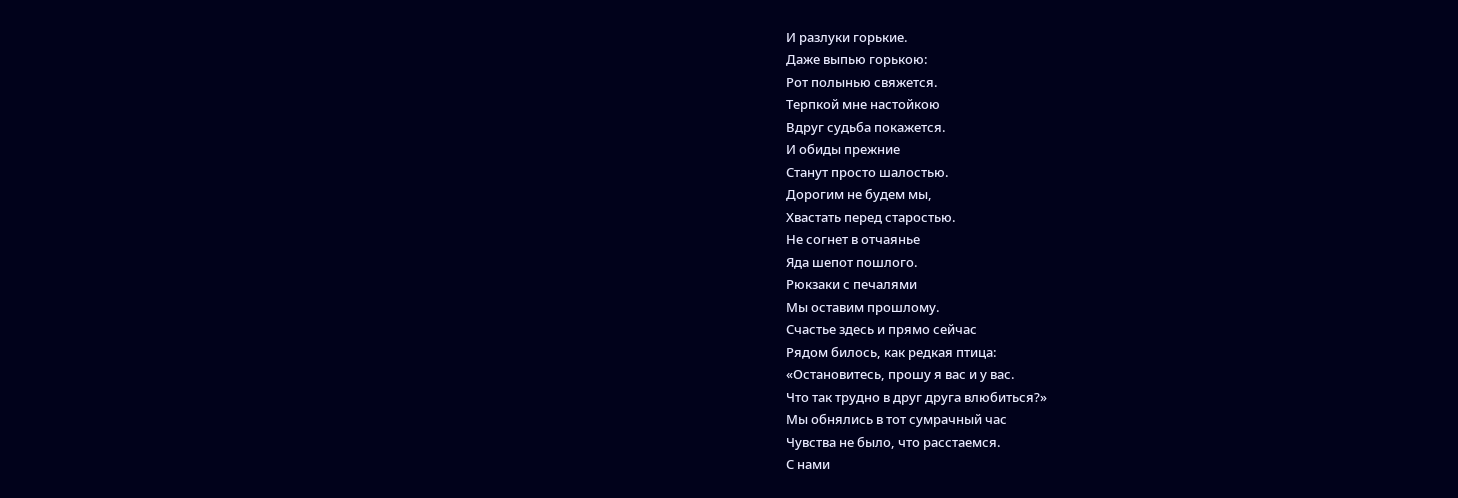И разлуки горькие.
Даже выпью горькою:
Рот полынью свяжется.
Терпкой мне настойкою
Вдруг судьба покажется.
И обиды прежние
Станут просто шалостью.
Дорогим не будем мы,
Хвастать перед старостью.
Не согнет в отчаянье
Яда шепот пошлого.
Рюкзаки с печалями
Мы оставим прошлому.
Счастье здесь и прямо сейчас
Рядом билось, как редкая птица:
«Остановитесь, прошу я вас и у вас.
Что так трудно в друг друга влюбиться?»
Мы обнялись в тот сумрачный час
Чувства не было, что расстаемся.
С нами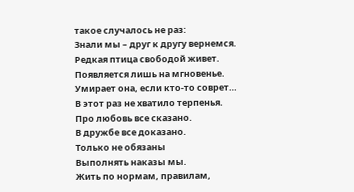такое случалось не раз:
Знали мы – друг к другу вернемся.
Редкая птица свободой живет.
Появляется лишь на мгновенье.
Умирает она, если кто-то соврет…
В этот раз не хватило терпенья.
Про любовь все сказано.
В дружбе все доказано.
Только не обязаны
Выполнять наказы мы.
Жить по нормам, правилам,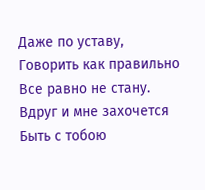Даже по уставу,
Говорить как правильно
Все равно не стану.
Вдруг и мне захочется
Быть с тобою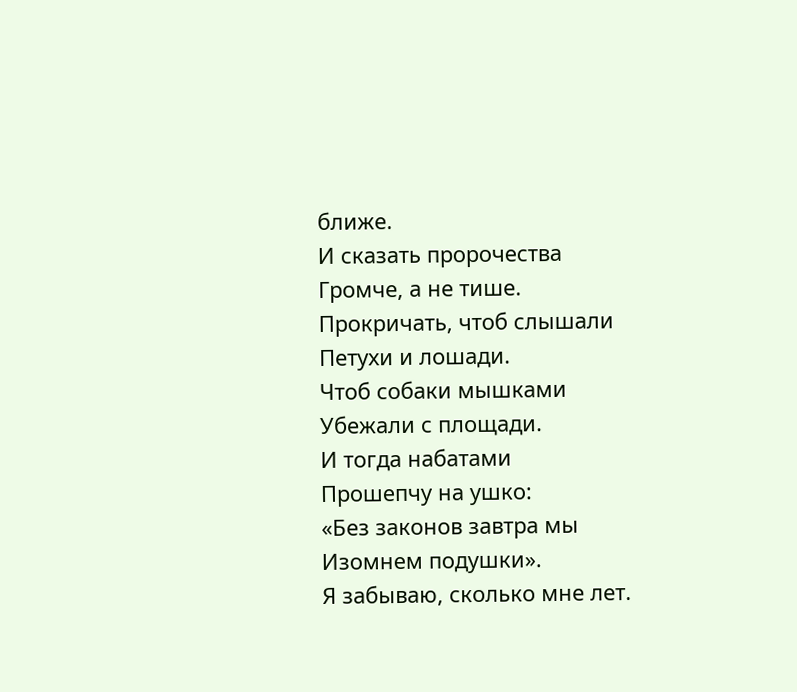ближе.
И сказать пророчества
Громче, а не тише.
Прокричать, чтоб слышали
Петухи и лошади.
Чтоб собаки мышками
Убежали с площади.
И тогда набатами
Прошепчу на ушко:
«Без законов завтра мы
Изомнем подушки».
Я забываю, сколько мне лет.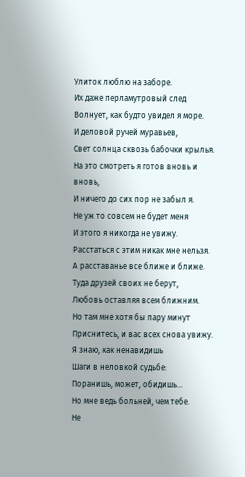Улиток люблю на заборе.
Их даже перламутровый след
Волнует, как будто увидел я море.
И деловой ручей муравьев,
Свет солнца сквозь бабочки крылья.
На это смотреть я готов вновь и вновь,
И ничего до сих пор не забыл я.
Не уж то совсем не будет меня
И этого я никогда не увижу.
Расстаться с этим никак мне нельзя.
А расставанье все ближе и ближе.
Туда друзей своих не берут,
Любовь оставляя всем ближним.
Но там мне хотя бы пару минут
Приснитесь, и вас всех снова увижу.
Я знаю, как ненавидишь
Шаги в неловкой судьбе:
Поранишь, может, обидишь…
Но мне ведь больней, чем тебе.
Не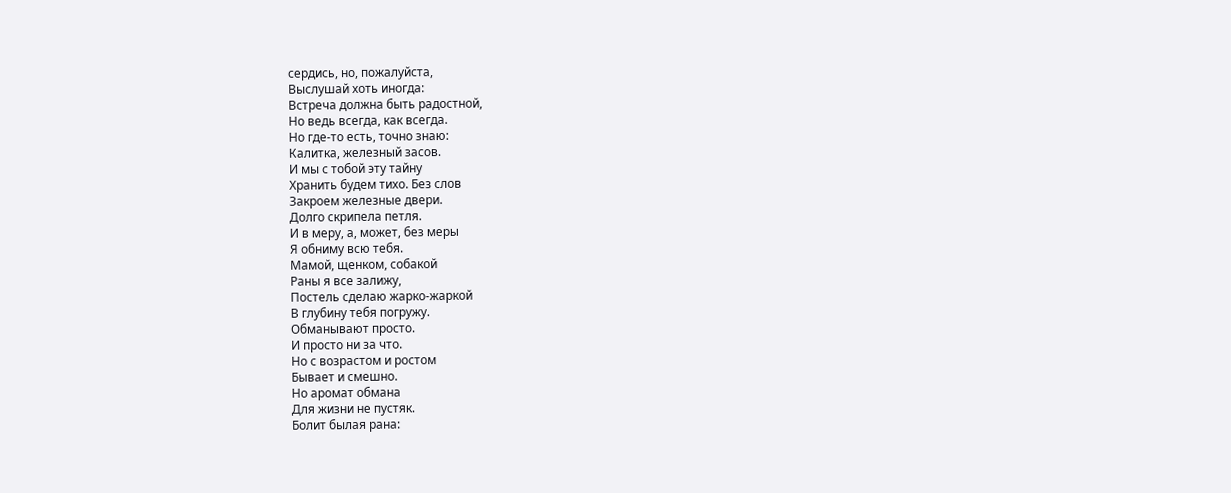сердись, но, пожалуйста,
Выслушай хоть иногда:
Встреча должна быть радостной,
Но ведь всегда, как всегда.
Но где-то есть, точно знаю:
Калитка, железный засов.
И мы с тобой эту тайну
Хранить будем тихо. Без слов
Закроем железные двери.
Долго скрипела петля.
И в меру, а, может, без меры
Я обниму всю тебя.
Мамой, щенком, собакой
Раны я все залижу,
Постель сделаю жарко-жаркой
В глубину тебя погружу.
Обманывают просто.
И просто ни за что.
Но с возрастом и ростом
Бывает и смешно.
Но аромат обмана
Для жизни не пустяк.
Болит былая рана: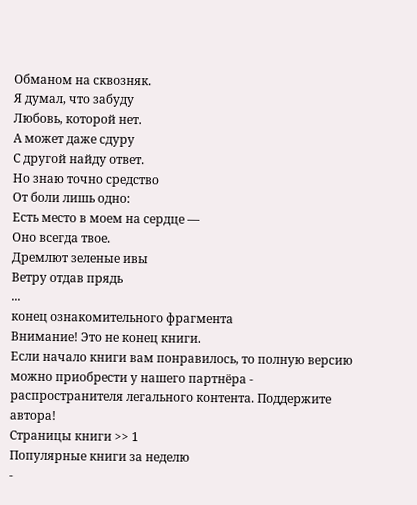Обманом на сквозняк.
Я думал, что забуду
Любовь, которой нет.
А может даже сдуру
С другой найду ответ.
Но знаю точно средство
От боли лишь одно:
Есть место в моем на сердце —
Оно всегда твое.
Дремлют зеленые ивы
Ветру отдав прядь
...
конец ознакомительного фрагмента
Внимание! Это не конец книги.
Если начало книги вам понравилось, то полную версию можно приобрести у нашего партнёра - распространителя легального контента. Поддержите автора!
Страницы книги >> 1
Популярные книги за неделю
-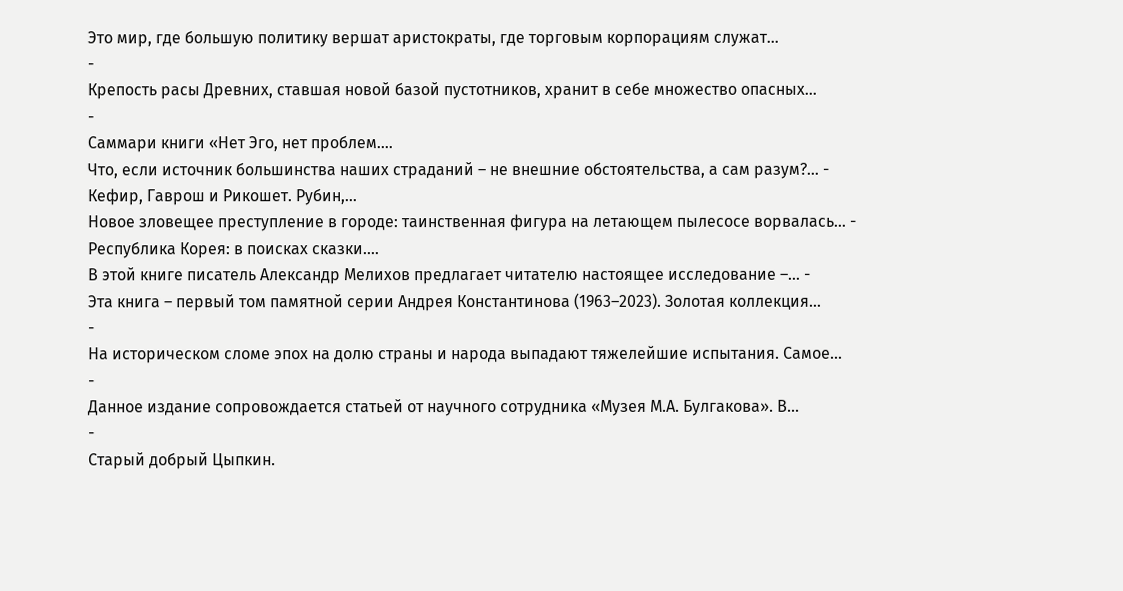Это мир, где большую политику вершат аристократы, где торговым корпорациям служат…
-
Крепость расы Древних, ставшая новой базой пустотников, хранит в себе множество опасных…
-
Саммари книги «Нет Эго, нет проблем.…
Что, если источник большинства наших страданий – не внешние обстоятельства, а сам разум?… -
Кефир, Гаврош и Рикошет. Рубин,…
Новое зловещее преступление в городе: таинственная фигура на летающем пылесосе ворвалась… -
Республика Корея: в поисках сказки.…
В этой книге писатель Александр Мелихов предлагает читателю настоящее исследование –… -
Эта книга – первый том памятной серии Андрея Константинова (1963–2023). Золотая коллекция…
-
На историческом сломе эпох на долю страны и народа выпадают тяжелейшие испытания. Самое…
-
Данное издание сопровождается статьей от научного сотрудника «Музея М.А. Булгакова». В…
-
Старый добрый Цыпкин.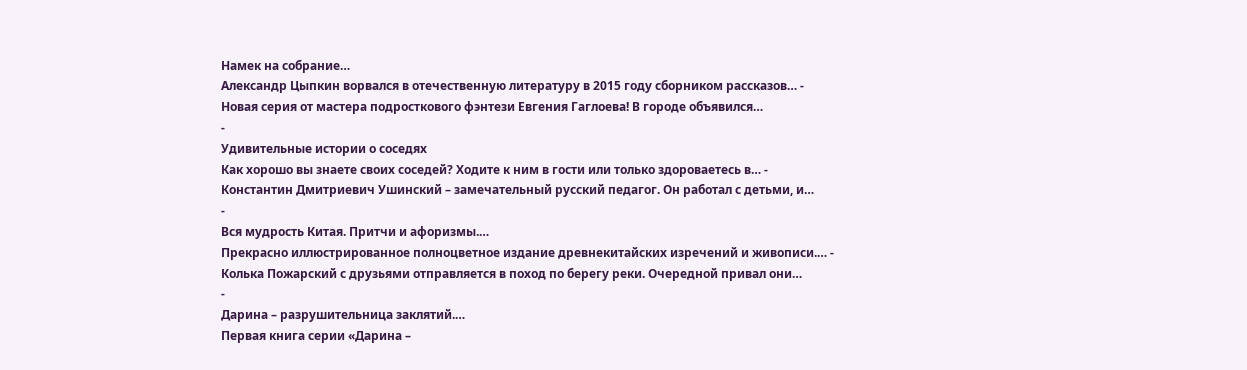Намек на собрание…
Александр Цыпкин ворвался в отечественную литературу в 2015 году сборником рассказов… -
Новая серия от мастера подросткового фэнтези Евгения Гаглоева! В городе объявился…
-
Удивительные истории о соседях
Как хорошо вы знаете своих соседей? Ходите к ним в гости или только здороваетесь в… -
Константин Дмитриевич Ушинский – замечательный русский педагог. Он работал с детьми, и…
-
Вся мудрость Китая. Притчи и афоризмы.…
Прекрасно иллюстрированное полноцветное издание древнекитайских изречений и живописи.… -
Колька Пожарский с друзьями отправляется в поход по берегу реки. Очередной привал они…
-
Дарина – разрушительница заклятий.…
Первая книга серии «Дарина –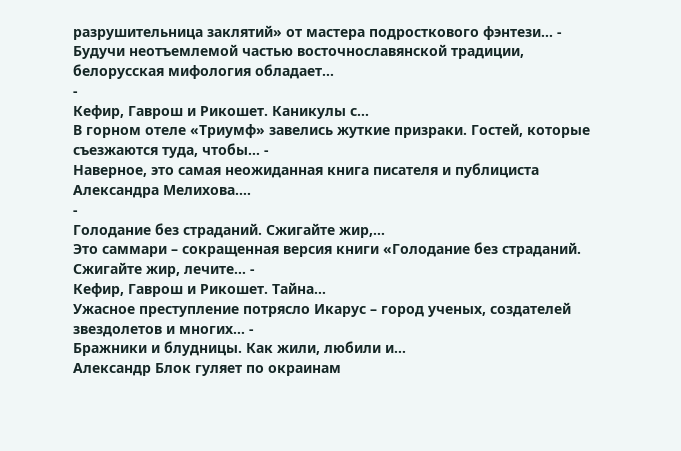разрушительница заклятий» от мастера подросткового фэнтези… -
Будучи неотъемлемой частью восточнославянской традиции, белорусская мифология обладает…
-
Кефир, Гаврош и Рикошет. Каникулы с…
В горном отеле «Триумф» завелись жуткие призраки. Гостей, которые съезжаются туда, чтобы… -
Наверное, это самая неожиданная книга писателя и публициста Александра Мелихова.…
-
Голодание без страданий. Cжигайте жир,…
Это саммари – сокращенная версия книги «Голодание без страданий. Сжигайте жир, лечите… -
Кефир, Гаврош и Рикошет. Тайна…
Ужасное преступление потрясло Икарус – город ученых, создателей звездолетов и многих… -
Бражники и блудницы. Как жили, любили и…
Александр Блок гуляет по окраинам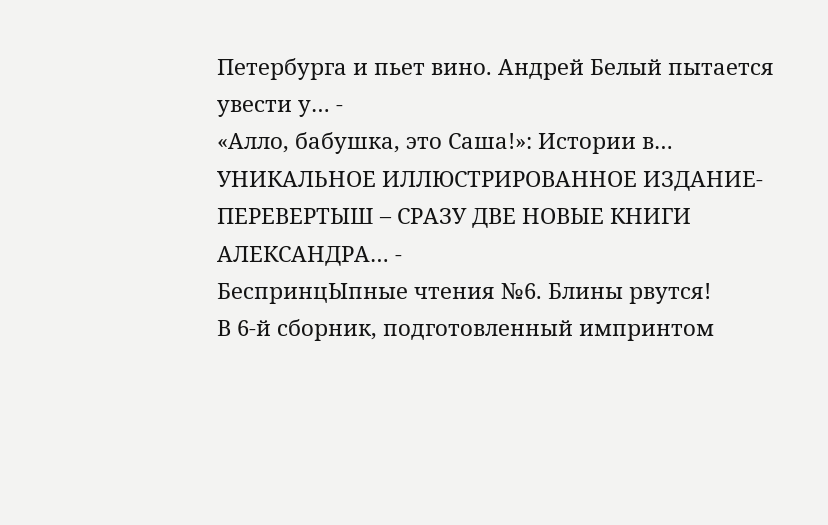Петербурга и пьет вино. Андрей Белый пытается увести у… -
«Алло, бабушка, это Саша!»: Истории в…
УНИКАЛЬНОЕ ИЛЛЮСТРИРОВАННОЕ ИЗДАНИЕ-ПЕРЕВЕРТЫШ – СРАЗУ ДВЕ НОВЫЕ КНИГИ АЛЕКСАНДРА… -
БеспринцЫпные чтения №6. Блины рвутся!
В 6-й сборник, подготовленный импринтом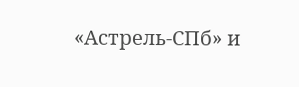«Астрель-СПб» и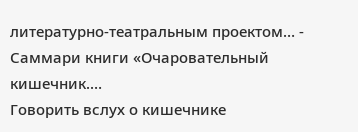литературно-театральным проектом… -
Саммари книги «Очаровательный кишечник.…
Говорить вслух о кишечнике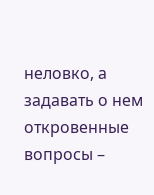неловко, а задавать о нем откровенные вопросы –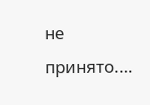не принято.…